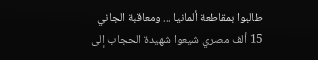طالبوا بمقاطعة ألمانيا ... ومعاقبة الجاني
15 ألف مصري شيعوا شهيدة الحجاب إلى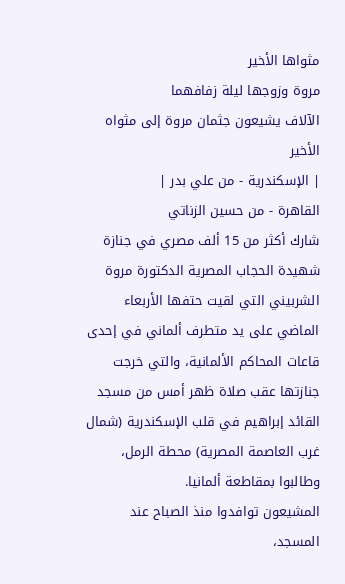مثواها الأخير
مروة وزوجها ليلة زفافهما
الآلاف يشيعون جثمان مروة إلى مثواه الأخير
| الإسكندرية - من علي بدر |
القاهرة - من حسين الزناتي
شارك أكثر من 15 ألف مصري في جنازة شهيدة الحجاب المصرية الدكتورة مروة الشربيني التي لقيت حتفها الأربعاء الماضي على يد متطرف ألماني في إحدى قاعات المحاكم الألمانية، والتي خرجت جنازتها عقب صلاة ظهر أمس من مسجد القائد إبراهيم في قلب الإسكندرية (شمال غرب العاصمة المصرية) محطة الرمل، وطالبوا بمقاطعة ألمانيا.
المشيعون توافدوا منذ الصباح عند المسجد،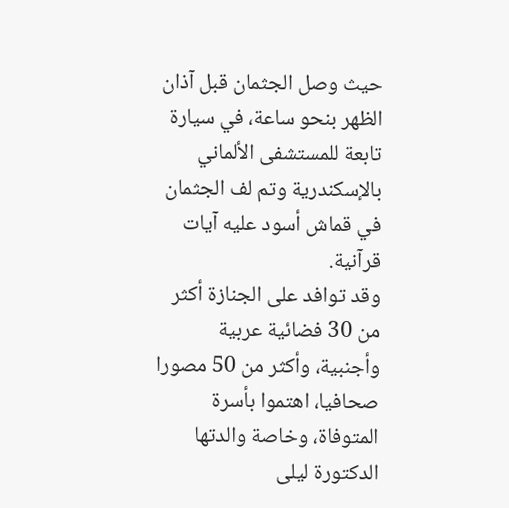حيث وصل الجثمان قبل آذان الظهر بنحو ساعة، في سيارة تابعة للمستشفى الألماني بالإسكندرية وتم لف الجثمان في قماش أسود عليه آيات قرآنية.
وقد توافد على الجنازة أكثر من 30 فضائية عربية وأجنبية، وأكثر من 50 مصورا صحافيا، اهتموا بأسرة المتوفاة، وخاصة والدتها الدكتورة ليلى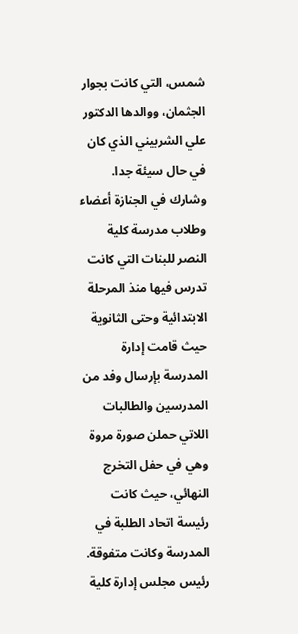شمس، التي كانت بجوار الجثمان، ووالدها الدكتور علي الشربيني الذي كان في حال سيئة جدا.
وشارك في الجنازة أعضاء وطلاب مدرسة كلية النصر للبنات التي كانت تدرس فيها منذ المرحلة الابتدائية وحتى الثانوية حيث قامت إدارة المدرسة بإرسال وفد من المدرسين والطالبات اللاتي حملن صورة مروة وهي في حفل التخرج النهائي، حيث كانت رئيسة اتحاد الطلبة في المدرسة وكانت متفوقة.
رئيس مجلس إدارة كلية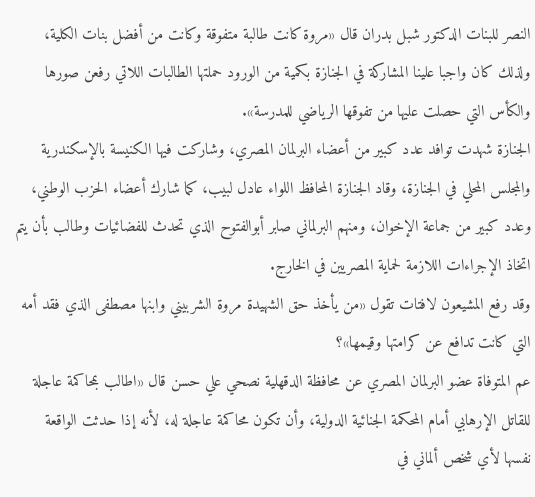النصر للبنات الدكتور شبل بدران قال «مروة كانت طالبة متفوقة وكانت من أفضل بنات الكلية، ولذلك كان واجبا علينا المشاركة في الجنازة بكمية من الورود حملتها الطالبات اللاتي رفعن صورها والكأس التي حصلت عليها من تفوقها الرياضي للمدرسة».
الجنازة شهدت توافد عدد كبير من أعضاء البرلمان المصري، وشاركت فيها الكنيسة بالإسكندرية والمجلس المحلي في الجنازة، وقاد الجنازة المحافظ اللواء عادل لبيب، كما شارك أعضاء الحزب الوطني، وعدد كبير من جماعة الإخوان، ومنهم البرلماني صابر أبوالفتوح الذي تحدث للفضائيات وطالب بأن يتم اتخاذ الإجراءات اللازمة لحماية المصريين في الخارج.
وقد رفع المشيعون لافتات تقول «من يأخذ حق الشهيدة مروة الشربيني وابنها مصطفى الذي فقد أمه التي كانت تدافع عن كرامتها وقيمها»؟
عم المتوفاة عضو البرلمان المصري عن محافظة الدقهلية نصحي علي حسن قال «اطالب بمحاكمة عاجلة للقاتل الإرهابي أمام المحكمة الجنائية الدولية، وأن تكون محاكمة عاجلة له، لأنه إذا حدثت الواقعة نفسها لأي شخص ألماني في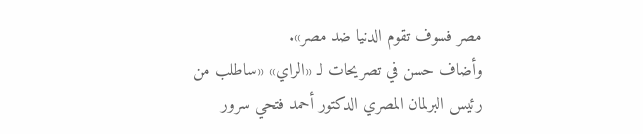مصر فسوف تقوم الدنيا ضد مصر».
وأضاف حسن في تصريحات لـ «الراي» «ساطلب من رئيس البرلمان المصري الدكتور أحمد فتحي سرور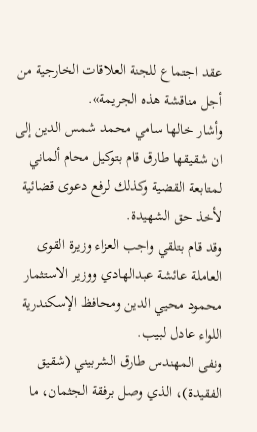عقد اجتماع للجنة العلاقات الخارجية من أجل مناقشة هذه الجريمة».
وأشار خالها سامي محمد شمس الدين إلى ان شقيقها طارق قام بتوكيل محام ألماني لمتابعة القضية وكذلك لرفع دعوى قضائية لأخذ حق الشهيدة.
وقد قام بتلقي واجب العزاء وزيرة القوى العاملة عائشة عبدالهادي ووزير الاستثمار محمود محيي الدين ومحافظ الإسكندرية اللواء عادل لبيب.
ونفى المهندس طارق الشربيني (شقيق الفقيدة)، الذي وصل برفقة الجثمان، ما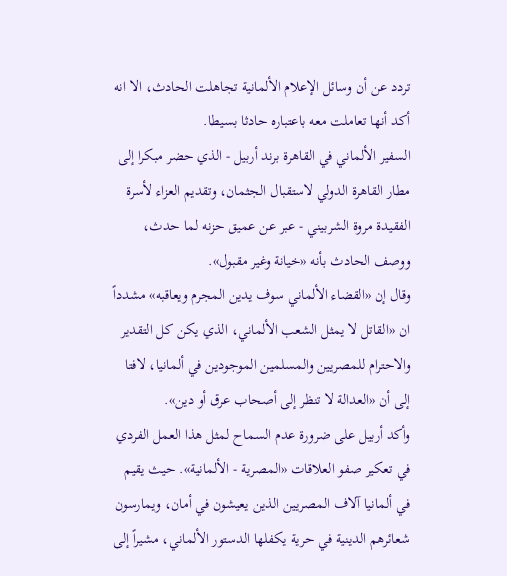تردد عن أن وسائل الإعلام الألمانية تجاهلت الحادث، الا انه أكد أنها تعاملت معه باعتباره حادثا بسيطا.
السفير الألماني في القاهرة برند أربيل - الذي حضر مبكرا إلى مطار القاهرة الدولي لاستقبال الجثمان، وتقديم العزاء لأسرة الفقيدة مروة الشربيني - عبر عن عميق حزنه لما حدث، ووصف الحادث بأنه «خيانة وغير مقبول».
وقال إن «القضاء الألماني سوف يدين المجرم ويعاقبه» مشدداً ان «القاتل لا يمثل الشعب الألماني، الذي يكن كل التقدير والاحترام للمصريين والمسلمين الموجودين في ألمانيا، لافتا إلى أن «العدالة لا تنظر إلى أصحاب عرق أو دين».
وأكد أربيل على ضرورة عدم السماح لمثل هذا العمل الفردي في تعكير صفو العلاقات «المصرية - الألمانية». حيث يقيم في ألمانيا آلاف المصريين الذين يعيشون في أمان، ويمارسون شعائرهم الدينية في حرية يكفلها الدستور الألماني، مشيراً إلى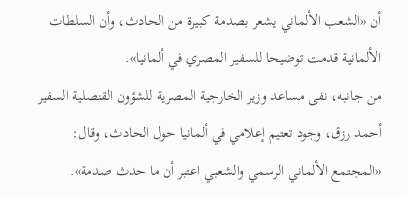أن «الشعب الألماني يشعر بصدمة كبيرة من الحادث، وأن السلطات الألمانية قدمت توضيحا للسفير المصري في ألمانيا».
من جانبه، نفى مساعد وزير الخارجية المصرية للشؤون القنصلية السفير أحمد رزق، وجود تعتيم إعلامي في ألمانيا حول الحادث، وقال: «المجتمع الألماني الرسمي والشعبي اعتبر أن ما حدث صدمة».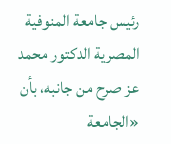رئيس جامعة المنوفية المصرية الدكتور محمد عز صرح من جانبه، بأن «الجامعة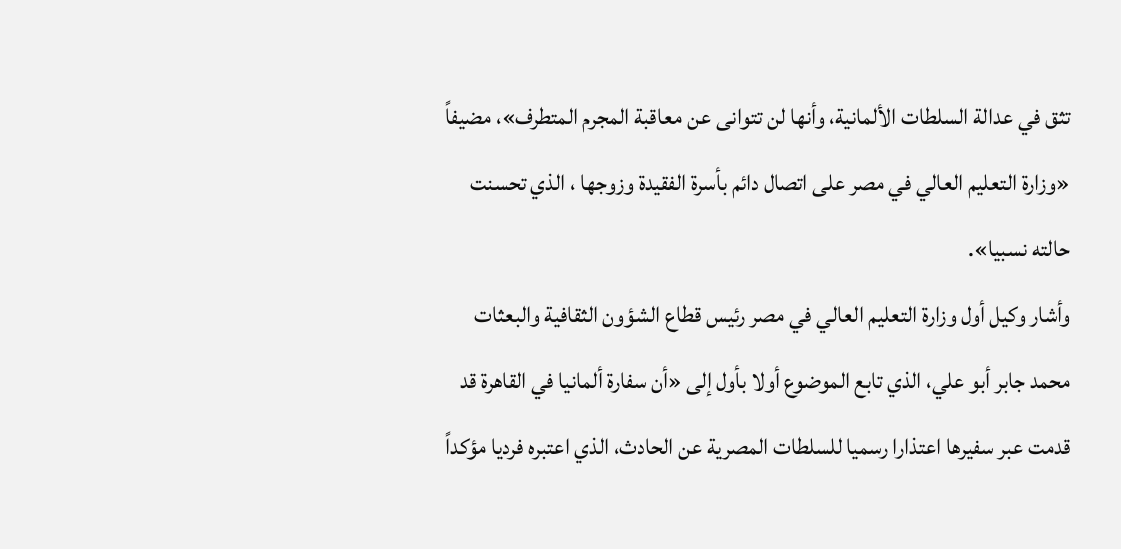تثق في عدالة السلطات الألمانية، وأنها لن تتوانى عن معاقبة المجرم المتطرف»، مضيفاً «وزارة التعليم العالي في مصر على اتصال دائم بأسرة الفقيدة وزوجها ، الذي تحسنت حالته نسبيا».
وأشار وكيل أول وزارة التعليم العالي في مصر رئيس قطاع الشؤون الثقافية والبعثات محمد جابر أبو علي، الذي تابع الموضوع أولا بأول إلى «أن سفارة ألمانيا في القاهرة قد قدمت عبر سفيرها اعتذارا رسميا للسلطات المصرية عن الحادث، الذي اعتبره فرديا مؤكداً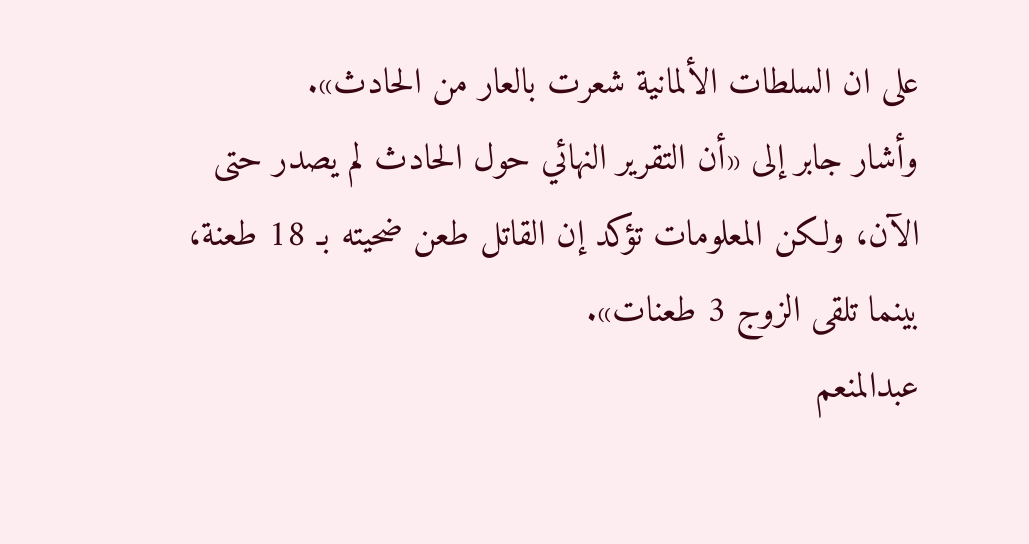على ان السلطات الألمانية شعرت بالعار من الحادث».
وأشار جابر إلى «أن التقرير النهائي حول الحادث لم يصدر حتى الآن، ولكن المعلومات تؤكد إن القاتل طعن ضحيته بـ 18 طعنة، بينما تلقى الزوج 3 طعنات».
عبدالمنعم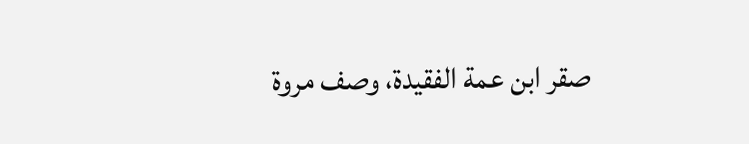صقر ابن عمة الفقيدة، وصف مروة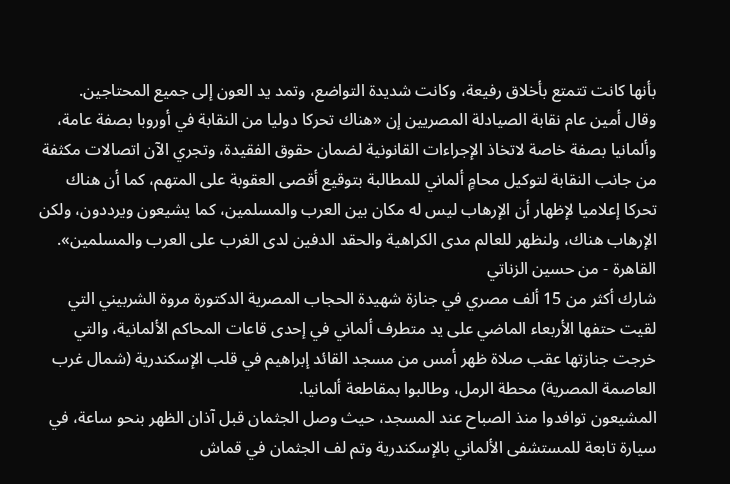بأنها كانت تتمتع بأخلاق رفيعة، وكانت شديدة التواضع، وتمد يد العون إلى جميع المحتاجين.
وقال أمين عام نقابة الصيادلة المصريين إن «هناك تحركا دوليا من النقابة في أوروبا بصفة عامة، وألمانيا بصفة خاصة لاتخاذ الإجراءات القانونية لضمان حقوق الفقيدة، وتجري الآن اتصالات مكثفة من جانب النقابة لتوكيل محامٍ ألماني للمطالبة بتوقيع أقصى العقوبة على المتهم، كما أن هناك تحركا إعلاميا لإظهار أن الإرهاب ليس له مكان بين العرب والمسلمين، كما يشيعون ويرددون، ولكن الإرهاب هناك، ولنظهر للعالم مدى الكراهية والحقد الدفين لدى الغرب على العرب والمسلمين».
القاهرة - من حسين الزناتي
شارك أكثر من 15 ألف مصري في جنازة شهيدة الحجاب المصرية الدكتورة مروة الشربيني التي لقيت حتفها الأربعاء الماضي على يد متطرف ألماني في إحدى قاعات المحاكم الألمانية، والتي خرجت جنازتها عقب صلاة ظهر أمس من مسجد القائد إبراهيم في قلب الإسكندرية (شمال غرب العاصمة المصرية) محطة الرمل، وطالبوا بمقاطعة ألمانيا.
المشيعون توافدوا منذ الصباح عند المسجد، حيث وصل الجثمان قبل آذان الظهر بنحو ساعة، في سيارة تابعة للمستشفى الألماني بالإسكندرية وتم لف الجثمان في قماش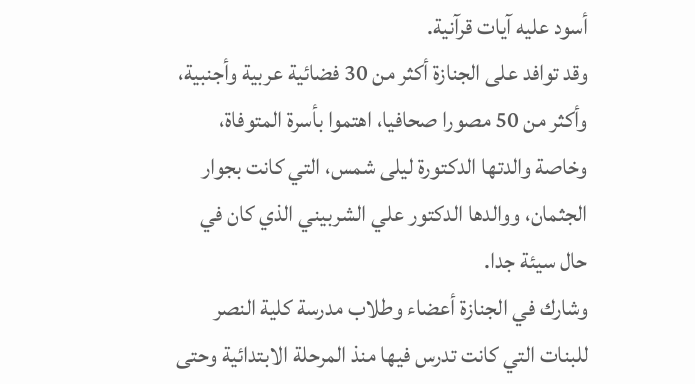أسود عليه آيات قرآنية.
وقد توافد على الجنازة أكثر من 30 فضائية عربية وأجنبية، وأكثر من 50 مصورا صحافيا، اهتموا بأسرة المتوفاة، وخاصة والدتها الدكتورة ليلى شمس، التي كانت بجوار الجثمان، ووالدها الدكتور علي الشربيني الذي كان في حال سيئة جدا.
وشارك في الجنازة أعضاء وطلاب مدرسة كلية النصر للبنات التي كانت تدرس فيها منذ المرحلة الابتدائية وحتى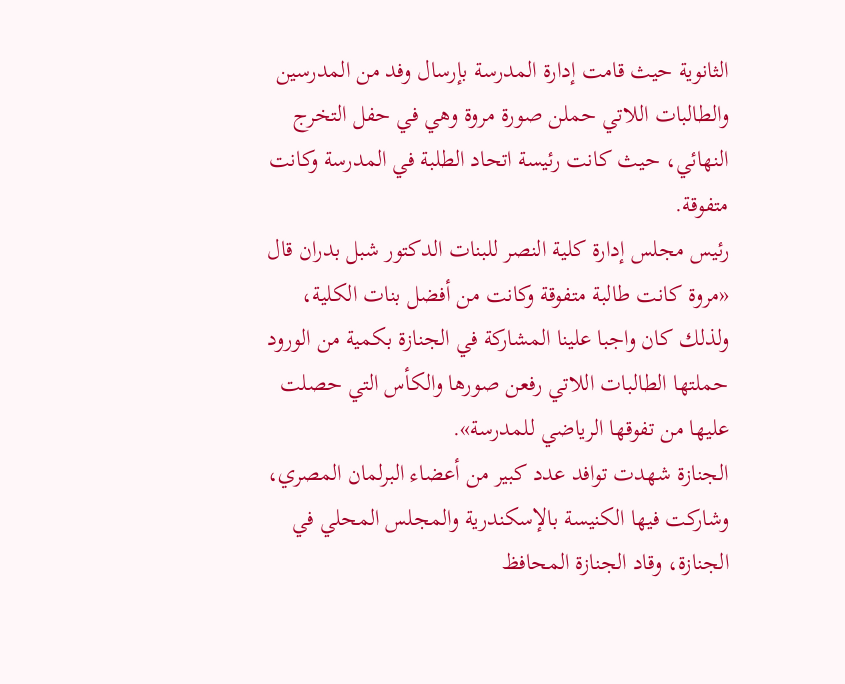الثانوية حيث قامت إدارة المدرسة بإرسال وفد من المدرسين والطالبات اللاتي حملن صورة مروة وهي في حفل التخرج النهائي، حيث كانت رئيسة اتحاد الطلبة في المدرسة وكانت متفوقة.
رئيس مجلس إدارة كلية النصر للبنات الدكتور شبل بدران قال «مروة كانت طالبة متفوقة وكانت من أفضل بنات الكلية، ولذلك كان واجبا علينا المشاركة في الجنازة بكمية من الورود حملتها الطالبات اللاتي رفعن صورها والكأس التي حصلت عليها من تفوقها الرياضي للمدرسة».
الجنازة شهدت توافد عدد كبير من أعضاء البرلمان المصري، وشاركت فيها الكنيسة بالإسكندرية والمجلس المحلي في الجنازة، وقاد الجنازة المحافظ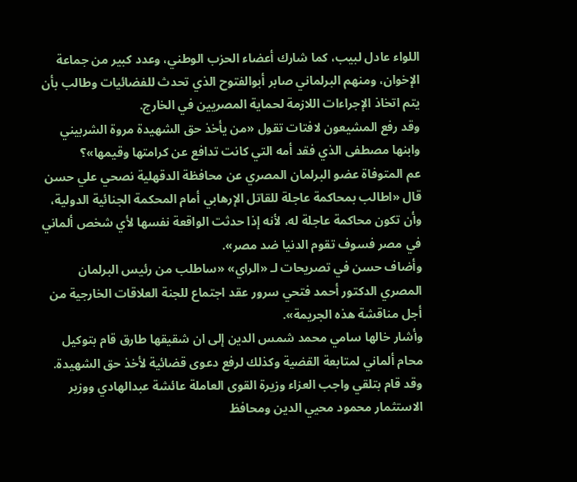اللواء عادل لبيب، كما شارك أعضاء الحزب الوطني، وعدد كبير من جماعة الإخوان، ومنهم البرلماني صابر أبوالفتوح الذي تحدث للفضائيات وطالب بأن يتم اتخاذ الإجراءات اللازمة لحماية المصريين في الخارج.
وقد رفع المشيعون لافتات تقول «من يأخذ حق الشهيدة مروة الشربيني وابنها مصطفى الذي فقد أمه التي كانت تدافع عن كرامتها وقيمها»؟
عم المتوفاة عضو البرلمان المصري عن محافظة الدقهلية نصحي علي حسن قال «اطالب بمحاكمة عاجلة للقاتل الإرهابي أمام المحكمة الجنائية الدولية، وأن تكون محاكمة عاجلة له، لأنه إذا حدثت الواقعة نفسها لأي شخص ألماني في مصر فسوف تقوم الدنيا ضد مصر».
وأضاف حسن في تصريحات لـ «الراي» «ساطلب من رئيس البرلمان المصري الدكتور أحمد فتحي سرور عقد اجتماع للجنة العلاقات الخارجية من أجل مناقشة هذه الجريمة».
وأشار خالها سامي محمد شمس الدين إلى ان شقيقها طارق قام بتوكيل محام ألماني لمتابعة القضية وكذلك لرفع دعوى قضائية لأخذ حق الشهيدة.
وقد قام بتلقي واجب العزاء وزيرة القوى العاملة عائشة عبدالهادي ووزير الاستثمار محمود محيي الدين ومحافظ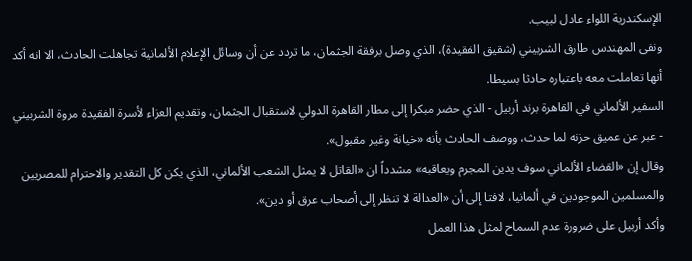الإسكندرية اللواء عادل لبيب.
ونفى المهندس طارق الشربيني (شقيق الفقيدة)، الذي وصل برفقة الجثمان، ما تردد عن أن وسائل الإعلام الألمانية تجاهلت الحادث، الا انه أكد أنها تعاملت معه باعتباره حادثا بسيطا.
السفير الألماني في القاهرة برند أربيل - الذي حضر مبكرا إلى مطار القاهرة الدولي لاستقبال الجثمان، وتقديم العزاء لأسرة الفقيدة مروة الشربيني - عبر عن عميق حزنه لما حدث، ووصف الحادث بأنه «خيانة وغير مقبول».
وقال إن «القضاء الألماني سوف يدين المجرم ويعاقبه» مشدداً ان «القاتل لا يمثل الشعب الألماني، الذي يكن كل التقدير والاحترام للمصريين والمسلمين الموجودين في ألمانيا، لافتا إلى أن «العدالة لا تنظر إلى أصحاب عرق أو دين».
وأكد أربيل على ضرورة عدم السماح لمثل هذا العمل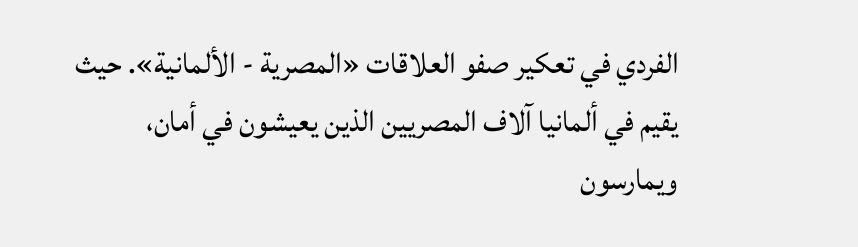الفردي في تعكير صفو العلاقات «المصرية - الألمانية». حيث يقيم في ألمانيا آلاف المصريين الذين يعيشون في أمان، ويمارسون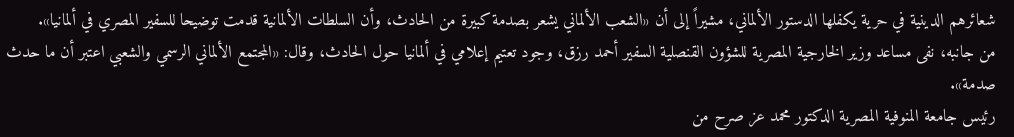شعائرهم الدينية في حرية يكفلها الدستور الألماني، مشيراً إلى أن «الشعب الألماني يشعر بصدمة كبيرة من الحادث، وأن السلطات الألمانية قدمت توضيحا للسفير المصري في ألمانيا».
من جانبه، نفى مساعد وزير الخارجية المصرية للشؤون القنصلية السفير أحمد رزق، وجود تعتيم إعلامي في ألمانيا حول الحادث، وقال: «المجتمع الألماني الرسمي والشعبي اعتبر أن ما حدث صدمة».
رئيس جامعة المنوفية المصرية الدكتور محمد عز صرح من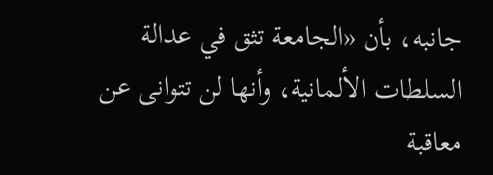جانبه، بأن «الجامعة تثق في عدالة السلطات الألمانية، وأنها لن تتوانى عن معاقبة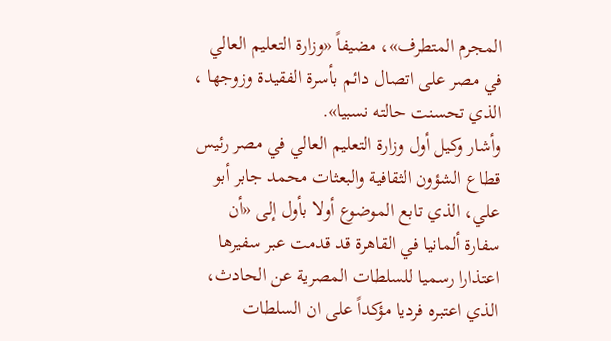المجرم المتطرف»، مضيفاً «وزارة التعليم العالي في مصر على اتصال دائم بأسرة الفقيدة وزوجها ، الذي تحسنت حالته نسبيا».
وأشار وكيل أول وزارة التعليم العالي في مصر رئيس قطاع الشؤون الثقافية والبعثات محمد جابر أبو علي، الذي تابع الموضوع أولا بأول إلى «أن سفارة ألمانيا في القاهرة قد قدمت عبر سفيرها اعتذارا رسميا للسلطات المصرية عن الحادث، الذي اعتبره فرديا مؤكداً على ان السلطات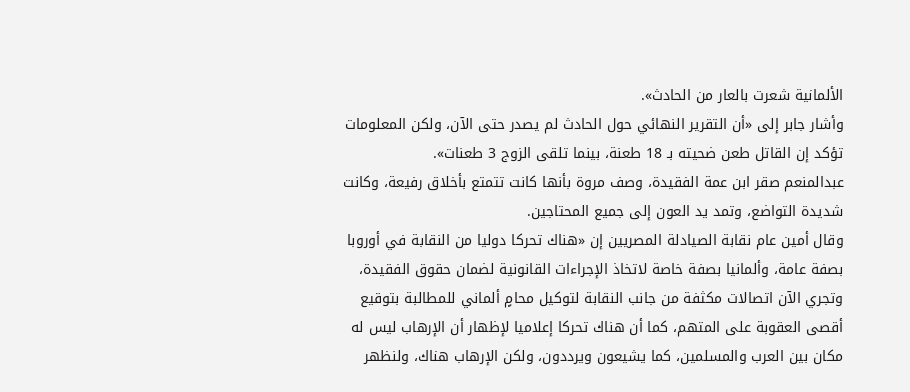الألمانية شعرت بالعار من الحادث».
وأشار جابر إلى «أن التقرير النهائي حول الحادث لم يصدر حتى الآن، ولكن المعلومات تؤكد إن القاتل طعن ضحيته بـ 18 طعنة، بينما تلقى الزوج 3 طعنات».
عبدالمنعم صقر ابن عمة الفقيدة، وصف مروة بأنها كانت تتمتع بأخلاق رفيعة، وكانت شديدة التواضع، وتمد يد العون إلى جميع المحتاجين.
وقال أمين عام نقابة الصيادلة المصريين إن «هناك تحركا دوليا من النقابة في أوروبا بصفة عامة، وألمانيا بصفة خاصة لاتخاذ الإجراءات القانونية لضمان حقوق الفقيدة، وتجري الآن اتصالات مكثفة من جانب النقابة لتوكيل محامٍ ألماني للمطالبة بتوقيع أقصى العقوبة على المتهم، كما أن هناك تحركا إعلاميا لإظهار أن الإرهاب ليس له مكان بين العرب والمسلمين، كما يشيعون ويرددون، ولكن الإرهاب هناك، ولنظهر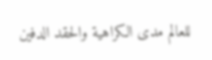للعالم مدى الكراهية والحقد الدفين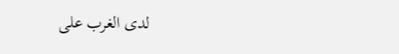لدى الغرب على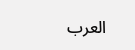العرب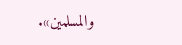والمسلمين».